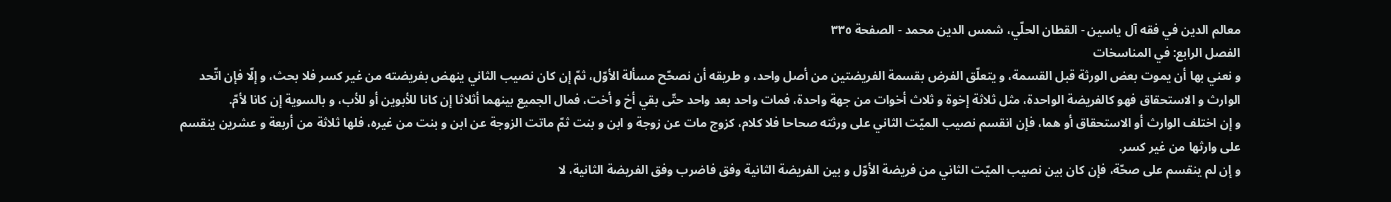معالم الدين في فقه آل ياسين - القطان الحلّي، شمس الدين محمد - الصفحة ٣٣٥
الفصل الرابع: في المناسخات
و نعني بها أن يموت بعض الورثة قبل القسمة، و يتعلّق الفرض بقسمة الفريضتين من أصل واحد، و طريقه أن نصحّح مسألة الأوّل، ثمّ إن كان نصيب الثاني ينهض بفريضته من غير كسر فلا بحث، و إلّا فإن اتّحد الوارث و الاستحقاق فهو كالفريضة الواحدة، مثل ثلاثة إخوة و ثلاث أخوات من جهة واحدة، فمات واحد بعد واحد حتّى بقي أخ و أخت، فمال الجميع بينهما أثلاثا إن كانا للأبوين أو للأب، و بالسوية إن كانا لأمّ.
و إن اختلف الوارث أو الاستحقاق أو هما، فإن انقسم نصيب الميّت الثاني على ورثته صحاحا فلا كلام، كزوج مات عن زوجة و ابن و بنت ثمّ ماتت الزوجة عن ابن و بنت من غيره، فلها ثلاثة من أربعة و عشرين ينقسم على وارثها من غير كسر.
و إن لم ينقسم على صحّة، فإن كان بين نصيب الميّت الثاني من فريضة الأوّل و بين الفريضة الثانية وفق فاضرب وفق الفريضة الثانية، لا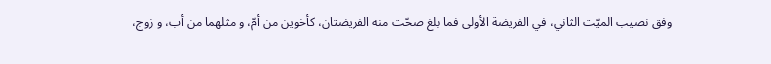وفق نصيب الميّت الثاني، في الفريضة الأولى فما بلغ صحّت منه الفريضتان، كأخوين من أمّ، و مثلهما من أب، و زوج،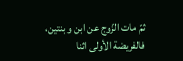ثمّ مات الزّوج عن ابن و بنتين، فالفريضة الأولى اثنا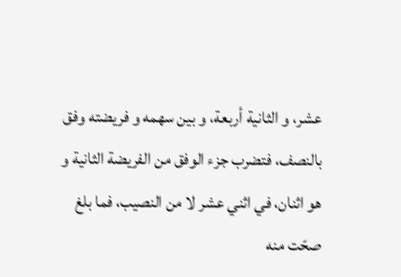عشر، و الثانية أربعة، و بين سهمه و فريضته وفق بالنصف، فتضرب جزء الوفق من الفريضة الثانية و هو اثنان، في اثني عشر لا من النصيب، فما بلغ صحّت منه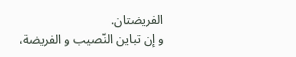الفريضتان.
و إن تباين النّصيب و الفريضة،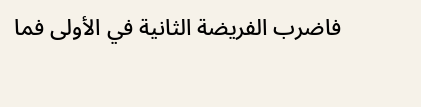فاضرب الفريضة الثانية في الأولى فما